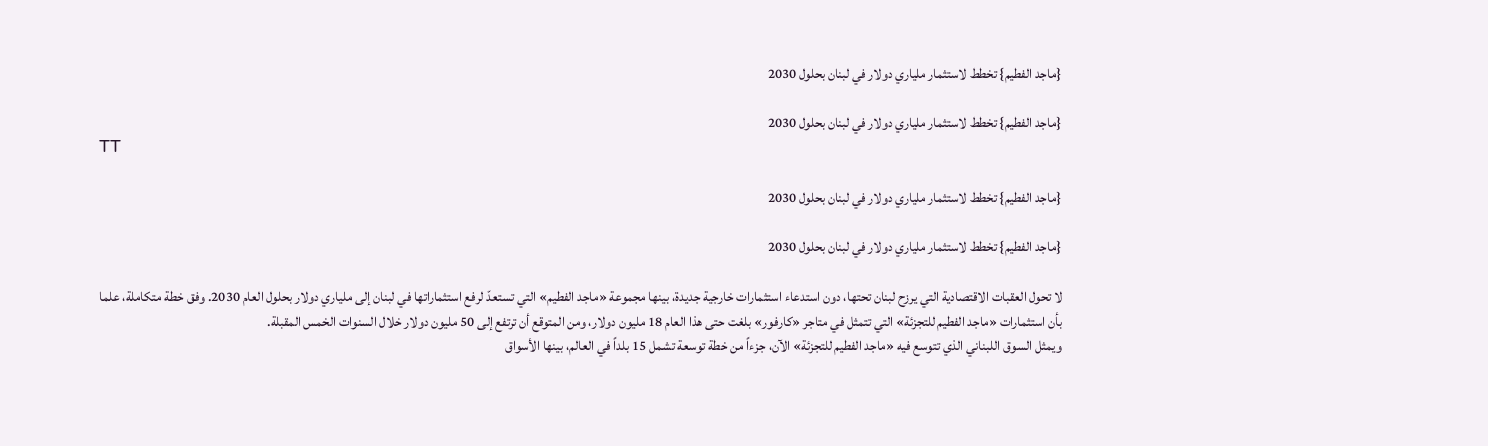{ماجد الفطيم} تخطط لاستثمار ملياري دولار في لبنان بحلول 2030

{ماجد الفطيم} تخطط لاستثمار ملياري دولار في لبنان بحلول 2030
TT

{ماجد الفطيم} تخطط لاستثمار ملياري دولار في لبنان بحلول 2030

{ماجد الفطيم} تخطط لاستثمار ملياري دولار في لبنان بحلول 2030

لا تحول العقبات الاقتصادية التي يرزح لبنان تحتها، دون استدعاء استثمارات خارجية جديدة، بينها مجموعة «ماجد الفطيم» التي تستعدّ لرفع استثماراتها في لبنان إلى ملياري دولار بحلول العام 2030. وفق خطة متكاملة، علما بأن استثمارات «ماجد الفطيم للتجزئة» التي تتمثل في متاجر «كارفور» بلغت حتى هذا العام 18 مليون دولار، ومن المتوقع أن ترتفع إلى 50 مليون دولار خلال السنوات الخمس المقبلة.
ويمثل السوق اللبناني الذي تتوسع فيه «ماجد الفطيم للتجزئة» الآن، جزءاً من خطة توسعة تشمل 15 بلداً في العالم، بينها الأسواق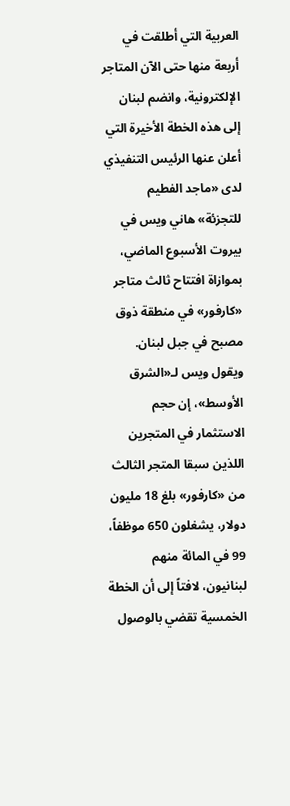العربية التي أطلقت في أربعة منها حتى الآن المتاجر الإلكترونية، وانضم لبنان إلى هذه الخطة الأخيرة التي أعلن عنها الرئيس التنفيذي لدى «ماجد الفطيم للتجزئة» هاني ويس في بيروت الأسبوع الماضي، بموازاة افتتاح ثالث متاجر «كارفور» في منطقة ذوق مصبح في جبل لبنان.
ويقول ويس لـ«الشرق الأوسط»، إن حجم الاستثمار في المتجرين اللذين سبقا المتجر الثالث من «كارفور» بلغ 18 مليون دولار، يشغلون 650 موظفاً، 99 في المائة منهم لبنانيون، لافتاً إلى أن الخطة الخمسية تقضي بالوصول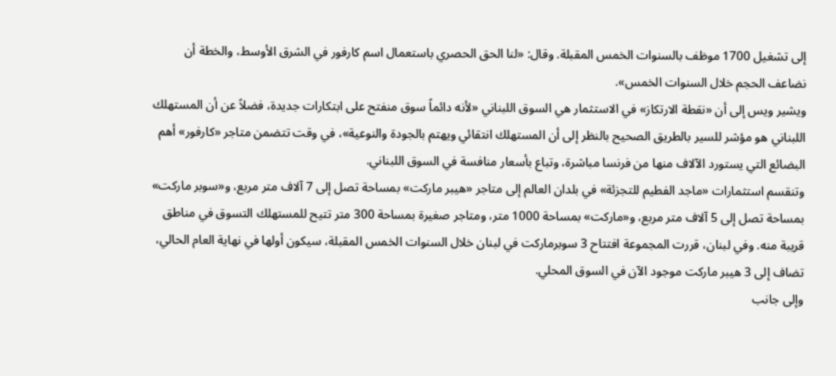إلى تشغيل 1700 موظف بالسنوات الخمس المقبلة. وقال: «لنا الحق الحصري باستعمال اسم كارفور في الشرق الأوسط، والخطة أن نضاعف الحجم خلال السنوات الخمس».
ويشير ويس إلى أن «نقطة الارتكاز» في الاستثمار هي السوق اللبناني «لأنه دائماً سوق منفتح على ابتكارات جديدة، فضلاً عن أن المستهلك اللبناني هو مؤشر للسير بالطريق الصحيح بالنظر إلى أن المستهلك انتقائي ويهتم بالجودة والنوعية»، في وقت تتضمن متاجر «كارفور» أهم البضائع التي يستورد الآلاف منها من فرنسا مباشرة، وتباع بأسعار منافسة في السوق اللبناني.
وتنقسم استثمارات «ماجد الفطيم للتجزئة» في بلدان العالم إلى متاجر «هيبر ماركت» بمساحة تصل إلى 7 آلاف متر مربع، و«سوبر ماركت» بمساحة تصل إلى 5 آلاف متر مربع، و«ماركت» بمساحة 1000 متر، ومتاجر صغيرة بمساحة 300 متر تتيح للمستهلك التسوق في مناطق قريبة منه. وفي لبنان، قررت المجموعة افتتاح 3 سوبرماركت في لبنان خلال السنوات الخمس المقبلة، سيكون أولها في نهاية العام الحالي، تضاف إلى 3 هيبر ماركت موجود الآن في السوق المحلي.
وإلى جانب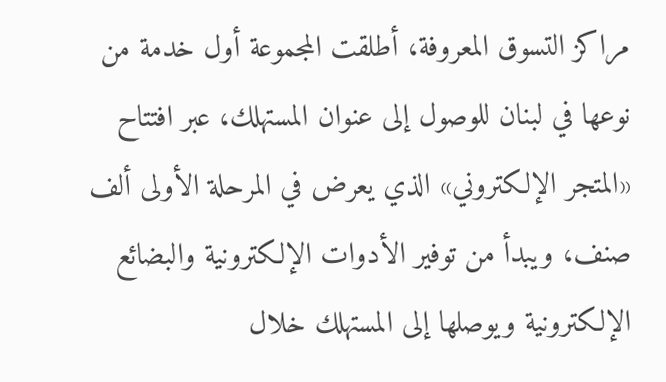مراكز التسوق المعروفة، أطلقت المجموعة أول خدمة من نوعها في لبنان للوصول إلى عنوان المستهلك، عبر افتتاح «المتجر الإلكتروني» الذي يعرض في المرحلة الأولى ألف صنف، ويبدأ من توفير الأدوات الإلكترونية والبضائع الإلكترونية ويوصلها إلى المستهلك خلال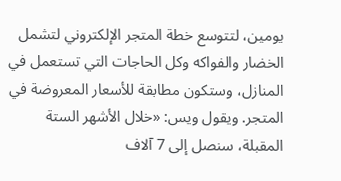يومين، لتتوسع خطة المتجر الإلكتروني لتشمل الخضار والفواكه وكل الحاجات التي تستعمل في المنازل، وستكون مطابقة للأسعار المعروضة في المتجر. ويقول ويس: «خلال الأشهر الستة المقبلة، سنصل إلى 7 آلاف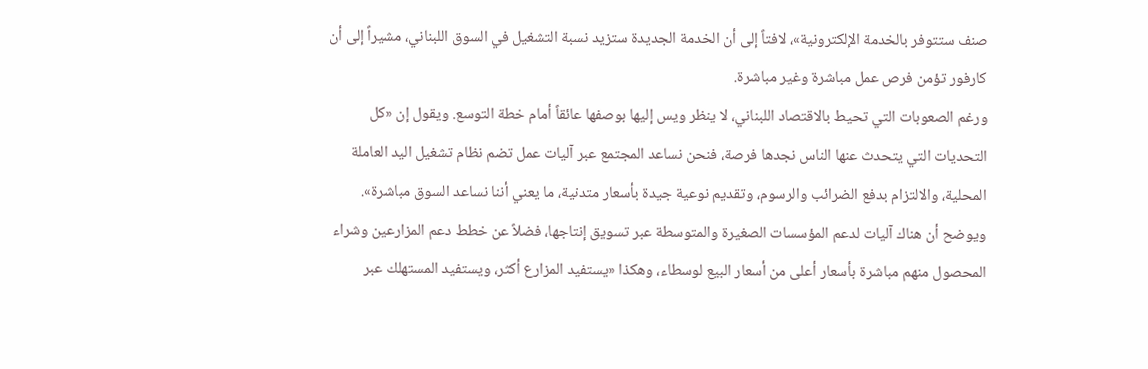صنف ستتوفر بالخدمة الإلكترونية»، لافتاً إلى أن الخدمة الجديدة ستزيد نسبة التشغيل في السوق اللبناني، مشيراً إلى أن كارفور تؤمن فرص عمل مباشرة وغير مباشرة.
ورغم الصعوبات التي تحيط بالاقتصاد اللبناني، لا ينظر ويس إليها بوصفها عائقاً أمام خطة التوسع. ويقول إن «كل التحديات التي يتحدث عنها الناس نجدها فرصة، فنحن نساعد المجتمع عبر آليات عمل تضم نظام تشغيل اليد العاملة المحلية، والالتزام بدفع الضرائب والرسوم، وتقديم نوعية جيدة بأسعار متدنية، ما يعني أننا نساعد السوق مباشرة». ويوضح أن هناك آليات لدعم المؤسسات الصغيرة والمتوسطة عبر تسويق إنتاجها، فضلاً عن خطط دعم المزارعين وشراء المحصول منهم مباشرة بأسعار أعلى من أسعار البيع لوسطاء، وهكذا «يستفيد المزارع أكثر، ويستفيد المستهلك عبر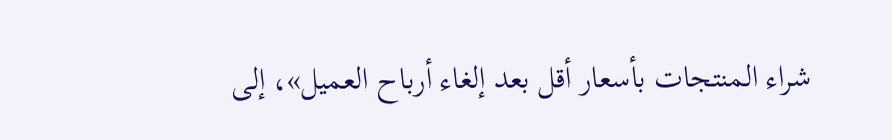شراء المنتجات بأسعار أقل بعد إلغاء أرباح العميل»، إلى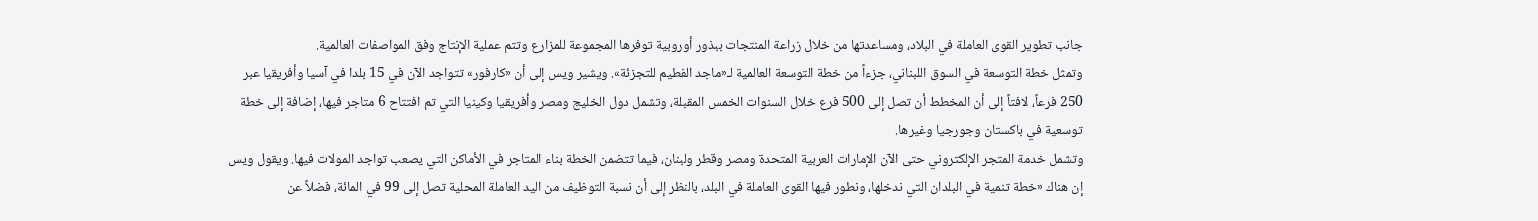جانب تطوير القوى العاملة في البلاد، ومساعدتها من خلال زراعة المنتجات ببذور أوروبية توفرها المجموعة للمزارع وتتم عملية الإنتاج وفق المواصفات العالمية.
وتمثل خطة التوسعة في السوق اللبناني، جزءاً من خطة التوسعة العالمية لـ«ماجد الفطيم للتجزئة». ويشير ويس إلى أن «كارفور» تتواجد الآن في 15 بلدا في آسيا وأفريقيا عبر 250 فرعاً، لافتاً إلى أن المخطط أن تصل إلى 500 فرع خلال السنوات الخمس المقبلة، وتشمل دول الخليج ومصر وأفريقيا وكينيا التي تم افتتاح 6 متاجر فيها، إضافة إلى خطة توسعية في باكستان وجورجيا وغيرها.
وتشمل خدمة المتجر الإلكتروني حتى الآن الإمارات العربية المتحدة ومصر وقطر ولبنان، فيما تتضمن الخطة بناء المتاجر في الأماكن التي يصعب تواجد المولات فيها. ويقول ويس إن هناك «خطة تنمية في البلدان التي ندخلها، ونطور فيها القوى العاملة في البلد، بالنظر إلى أن نسبة التوظيف من اليد العاملة المحلية تصل إلى 99 في المائة، فضلاً عن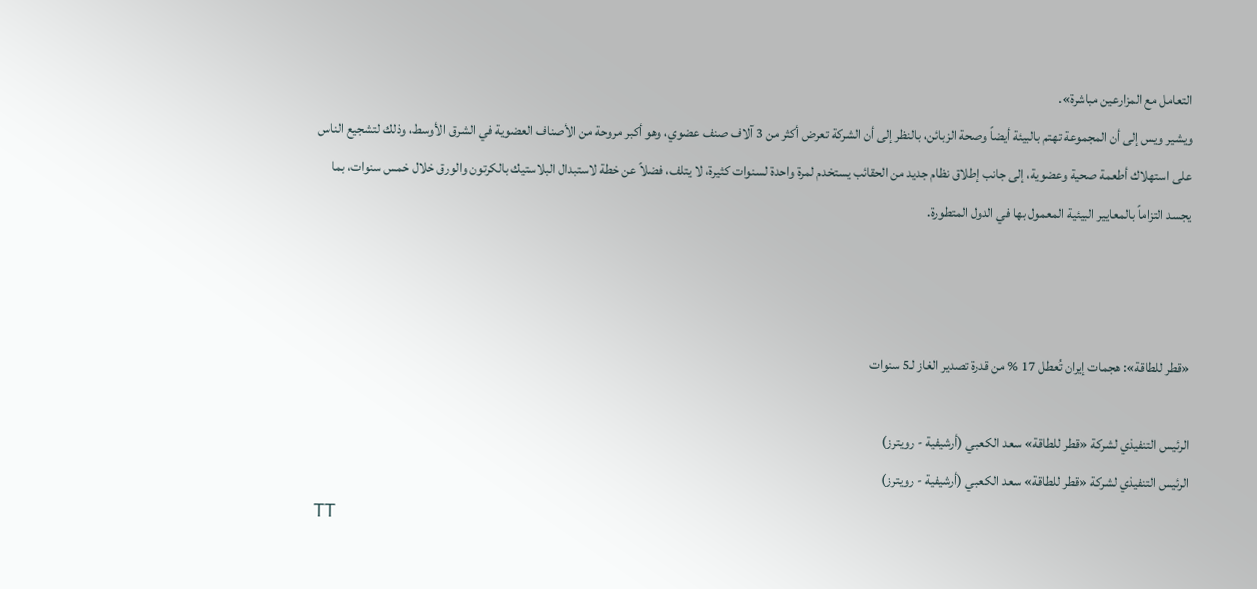التعامل مع المزارعين مباشرة».
ويشير ويس إلى أن المجموعة تهتم بالبيئة أيضاً وصحة الزبائن، بالنظر إلى أن الشركة تعرض أكثر من 3 آلاف صنف عضوي، وهو أكبر مروحة من الأصناف العضوية في الشرق الأوسط، وذلك لتشجيع الناس على استهلاك أطعمة صحية وعضوية، إلى جانب إطلاق نظام جديد من الحقائب يستخدم لمرة واحدة لسنوات كثيرة، لا يتلف، فضلاً عن خطة لاستبدال البلاستيك بالكرتون والورق خلال خمس سنوات، بما يجسد التزاماً بالمعايير البيئية المعمول بها في الدول المتطورة.



«قطر للطاقة»: هجمات إيران تُعطل 17 % من قدرة تصدير الغاز لـ5 سنوات

الرئيس التنفيذي لشركة «قطر للطاقة» سعد الكعبي (أرشيفية - رويترز)
الرئيس التنفيذي لشركة «قطر للطاقة» سعد الكعبي (أرشيفية - رويترز)
TT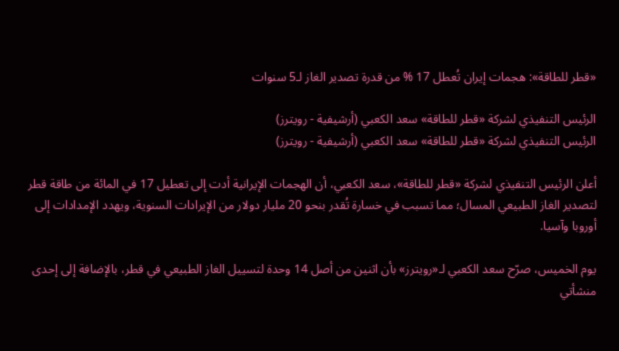«قطر للطاقة»: هجمات إيران تُعطل 17 % من قدرة تصدير الغاز لـ5 سنوات

الرئيس التنفيذي لشركة «قطر للطاقة» سعد الكعبي (أرشيفية - رويترز)
الرئيس التنفيذي لشركة «قطر للطاقة» سعد الكعبي (أرشيفية - رويترز)

أعلن الرئيس التنفيذي لشركة «قطر للطاقة»، سعد الكعبي، أن الهجمات الإيرانية أدت إلى تعطيل 17 في المائة من طاقة قطر لتصدير الغاز الطبيعي المسال؛ مما تسبب في خسارة تُقدر بنحو 20 مليار دولار من الإيرادات السنوية، ويهدد الإمدادات إلى أوروبا وآسيا.

يوم الخميس، صرّح سعد الكعبي لـ«رويترز» بأن اثنين من أصل 14 وحدة لتسييل الغاز الطبيعي في قطر، بالإضافة إلى إحدى منشأتي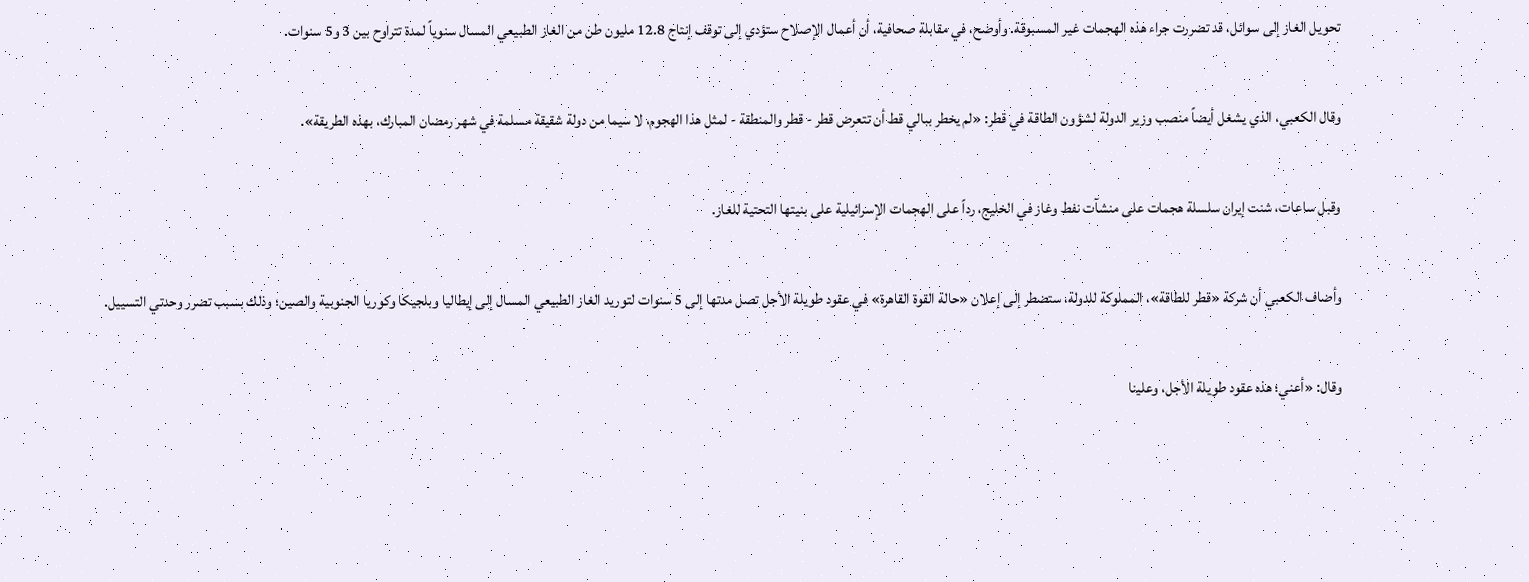تحويل الغاز إلى سوائل، قد تضررت جراء هذه الهجمات غير المسبوقة. وأوضح، في مقابلة صحافية، أن أعمال الإصلاح ستؤدي إلى توقف إنتاج 12.8 مليون طن من الغاز الطبيعي المسال سنوياً لمدة تتراوح بين 3 و5 سنوات.

وقال الكعبي، الذي يشغل أيضاً منصب وزير الدولة لشؤون الطاقة في قطر: «لم يخطر ببالي قط أن تتعرض قطر - قطر والمنطقة - لمثل هذا الهجوم، لا سيما من دولة شقيقة مسلمة في شهر رمضان المبارك، بهذه الطريقة».

وقبل ساعات، شنت إيران سلسلة هجمات على منشآت نفط وغاز في الخليج، رداً على الهجمات الإسرائيلية على بنيتها التحتية للغاز.

وأضاف الكعبي أن شركة «قطر للطاقة»، المملوكة للدولة، ستضطر إلى إعلان «حالة القوة القاهرة» في عقود طويلة الأجل تصل مدتها إلى 5 سنوات لتوريد الغاز الطبيعي المسال إلى إيطاليا وبلجيكا وكوريا الجنوبية والصين؛ وذلك بسبب تضرر وحدتي التسييل.

وقال: «أعني؛ هذه عقود طويلة الأجل، وعلينا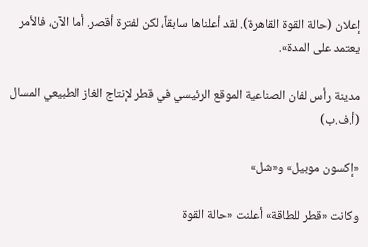إعلان (حالة القوة القاهرة). لقد أعلناها سابقاً، لكن لفترة أقصر. أما الآن، فالأمر يعتمد على المدة».

مدينة رأس لفان الصناعية الموقع الرئيسي في قطر لإنتاج الغاز الطبيعي المسال (أ.ف.ب)

«إكسون موبيل» و«شل»

وكانت «قطر للطاقة» أعلنت «حالة القوة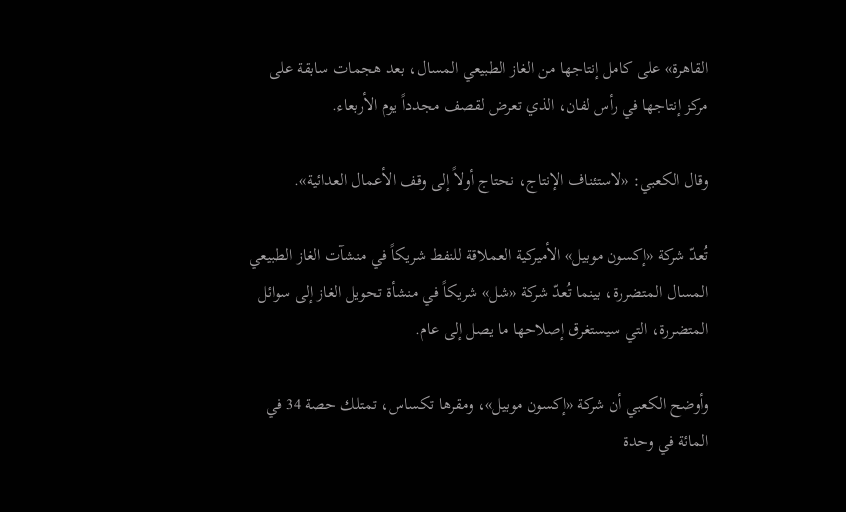القاهرة» على كامل إنتاجها من الغاز الطبيعي المسال، بعد هجمات سابقة على مركز إنتاجها في رأس لفان، الذي تعرض لقصف مجدداً يوم الأربعاء.

وقال الكعبي: «لاستئناف الإنتاج، نحتاج أولاً إلى وقف الأعمال العدائية».

تُعدّ شركة «إكسون موبيل» الأميركية العملاقة للنفط شريكاً في منشآت الغاز الطبيعي المسال المتضررة، بينما تُعدّ شركة «شل» شريكاً في منشأة تحويل الغاز إلى سوائل المتضررة، التي سيستغرق إصلاحها ما يصل إلى عام.

وأوضح الكعبي أن شركة «إكسون موبيل»، ومقرها تكساس، تمتلك حصة 34 في المائة في وحدة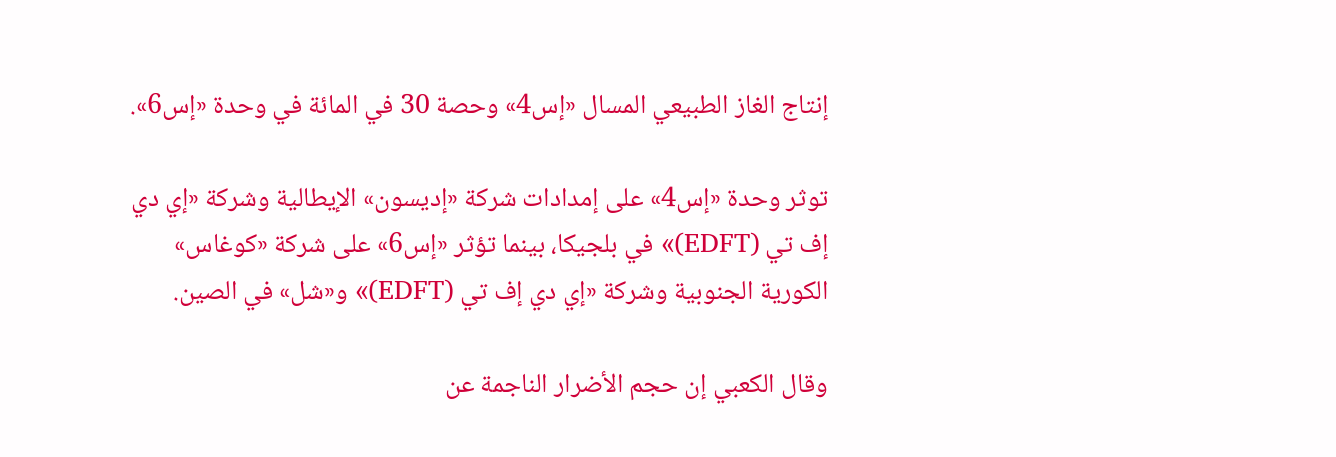إنتاج الغاز الطبيعي المسال «إس4» وحصة 30 في المائة في وحدة «إس6».

توثر وحدة «إس4» على إمدادات شركة «إديسون» الإيطالية وشركة «إي دي إف تي (EDFT)» في بلجيكا، بينما تؤثر «إس6» على شركة «كوغاس» الكورية الجنوبية وشركة «إي دي إف تي (EDFT)» و«شل» في الصين.

وقال الكعبي إن حجم الأضرار الناجمة عن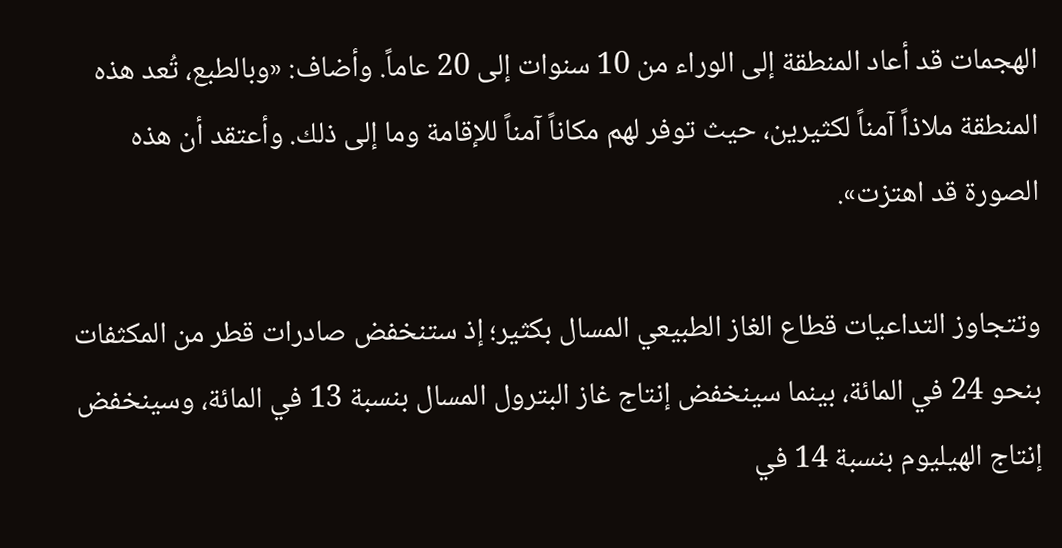الهجمات قد أعاد المنطقة إلى الوراء من 10 سنوات إلى 20 عاماً. وأضاف: «وبالطبع، تُعد هذه المنطقة ملاذاً آمناً لكثيرين، حيث توفر لهم مكاناً آمناً للإقامة وما إلى ذلك. وأعتقد أن هذه الصورة قد اهتزت».

وتتجاوز التداعيات قطاع الغاز الطبيعي المسال بكثير؛ إذ ستنخفض صادرات قطر من المكثفات بنحو 24 في المائة، بينما سينخفض إنتاج غاز البترول المسال بنسبة 13 في المائة، وسينخفض إنتاج الهيليوم بنسبة 14 في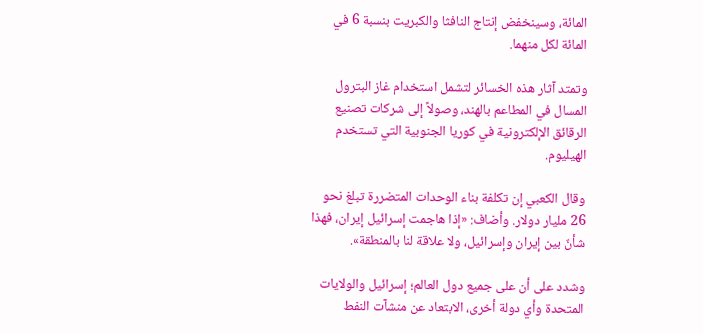المائة، وسينخفض إنتاج النافثا والكبريت بنسبة 6 في المائة لكل منهما.

وتمتد آثار هذه الخسائر لتشمل استخدام غاز البترول المسال في المطاعم بالهند، وصولاً إلى شركات تصنيع الرقائق الإلكترونية في كوريا الجنوبية التي تستخدم الهيليوم.

وقال الكعبي إن تكلفة بناء الوحدات المتضررة تبلغ نحو 26 مليار دولار. وأضاف: «إذا هاجمت إسرائيل إيران، فهذا شأنٌ بين إيران وإسرائيل، ولا علاقة لنا بالمنطقة».

وشدد على أن على جميع دول العالم؛ إسرائيل والولايات المتحدة وأي دولة أخرى، الابتعاد عن منشآت النفط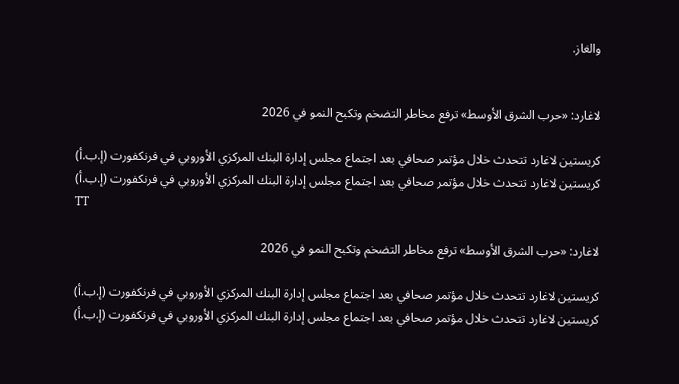والغاز.


لاغارد: «حرب الشرق الأوسط» ترفع مخاطر التضخم وتكبح النمو في 2026

كريستين لاغارد تتحدث خلال مؤتمر صحافي بعد اجتماع مجلس إدارة البنك المركزي الأوروبي في فرنكفورت (إ.ب.أ)
كريستين لاغارد تتحدث خلال مؤتمر صحافي بعد اجتماع مجلس إدارة البنك المركزي الأوروبي في فرنكفورت (إ.ب.أ)
TT

لاغارد: «حرب الشرق الأوسط» ترفع مخاطر التضخم وتكبح النمو في 2026

كريستين لاغارد تتحدث خلال مؤتمر صحافي بعد اجتماع مجلس إدارة البنك المركزي الأوروبي في فرنكفورت (إ.ب.أ)
كريستين لاغارد تتحدث خلال مؤتمر صحافي بعد اجتماع مجلس إدارة البنك المركزي الأوروبي في فرنكفورت (إ.ب.أ)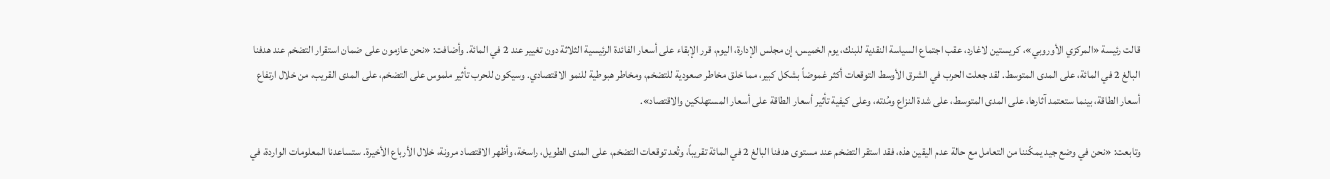قالت رئيسة «المركزي الأوروبي»، كريستين لاغارد، عقب اجتماع السياسة النقدية للبنك، يوم الخميس، إن مجلس الإدارة، اليوم، قرر الإبقاء على أسعار الفائدة الرئيسية الثلاثة دون تغيير عند 2 في المائة. وأضافت: «نحن عازمون على ضمان استقرار التضخم عند هدفنا البالغ 2 في المائة، على المدى المتوسط. لقد جعلت الحرب في الشرق الأوسط التوقعات أكثر غموضاً بشكل كبير، مما خلق مخاطر صعودية للتضخم، ومخاطر هبوطية للنمو الاقتصادي. وسيكون للحرب تأثير ملموس على التضخم، على المدى القريب، من خلال ارتفاع أسعار الطاقة، بينما ستعتمد آثارها، على المدى المتوسط، على شدة النزاع ومُدته، وعلى كيفية تأثير أسعار الطاقة على أسعار المستهلكين والاقتصاد».

وتابعت: «نحن في وضع جيد يمكّننا من التعامل مع حالة عدم اليقين هذه، فقد استقر التضخم عند مستوى هدفنا البالغ 2 في المائة تقريباً، وتُعد توقعات التضخم، على المدى الطويل، راسخة، وأظهر الاقتصاد مرونة، خلال الأرباع الأخيرة. ستساعدنا المعلومات الواردة، في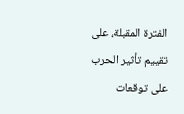الفترة المقبلة، على تقييم تأثير الحرب على توقعات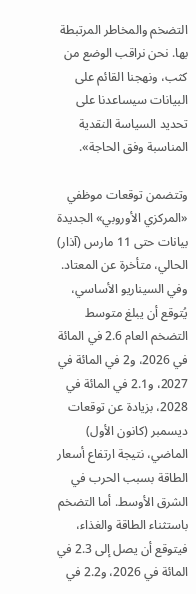التضخم والمخاطر المرتبطة بها. نحن نراقب الوضع من كثب، ونهجنا القائم على البيانات سيساعدنا على تحديد السياسة النقدية المناسبة وفق الحاجة».

وتتضمن توقعات موظفي «المركزي الأوروبي» الجديدة بيانات حتى 11 مارس (آذار) الحالي، متأخرة عن المعتاد. وفي السيناريو الأساسي، يُتوقع أن يبلغ متوسط التضخم العام 2.6 في المائة في 2026، و2 في المائة في 2027، و2.1 في المائة في 2028، بزيادة عن توقعات ديسمبر (كانون الأول) الماضي، نتيجة ارتفاع أسعار الطاقة بسبب الحرب في الشرق الأوسط. أما التضخم باستثناء الطاقة والغذاء، فيتوقع أن يصل إلى 2.3 في المائة في 2026، و2.2 في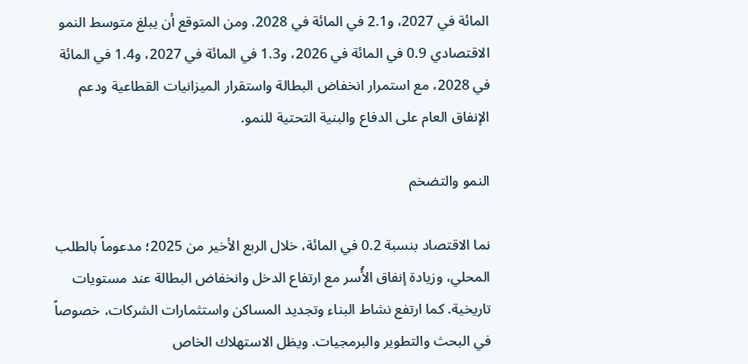المائة في 2027، و2.1 في المائة في 2028. ومن المتوقع أن يبلغ متوسط النمو الاقتصادي 0.9 في المائة في 2026، و1.3 في المائة في 2027، و1.4 في المائة في 2028، مع استمرار انخفاض البطالة واستقرار الميزانيات القطاعية ودعم الإنفاق العام على الدفاع والبنية التحتية للنمو.

النمو والتضخم

نما الاقتصاد بنسبة 0.2 في المائة، خلال الربع الأخير من 2025؛ مدعوماً بالطلب المحلي، وزيادة إنفاق الأُسر مع ارتفاع الدخل وانخفاض البطالة عند مستويات تاريخية. كما ارتفع نشاط البناء وتجديد المساكن واستثمارات الشركات، خصوصاً في البحث والتطوير والبرمجيات. ويظل الاستهلاك الخاص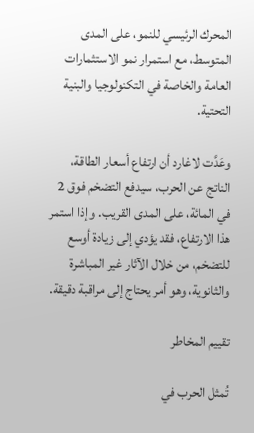المحرك الرئيسي للنمو، على المدى المتوسط، مع استمرار نمو الاستثمارات العامة والخاصة في التكنولوجيا والبنية التحتية.

وعَدَّت لاغارد أن ارتفاع أسعار الطاقة، الناتج عن الحرب، سيدفع التضخم فوق 2 في المائة، على المدى القريب. وإذا استمر هذا الارتفاع، فقد يؤدي إلى زيادة أوسع للتضخم، من خلال الآثار غير المباشرة والثانوية، وهو أمر يحتاج إلى مراقبة دقيقة.

تقييم المخاطر

تُمثل الحرب في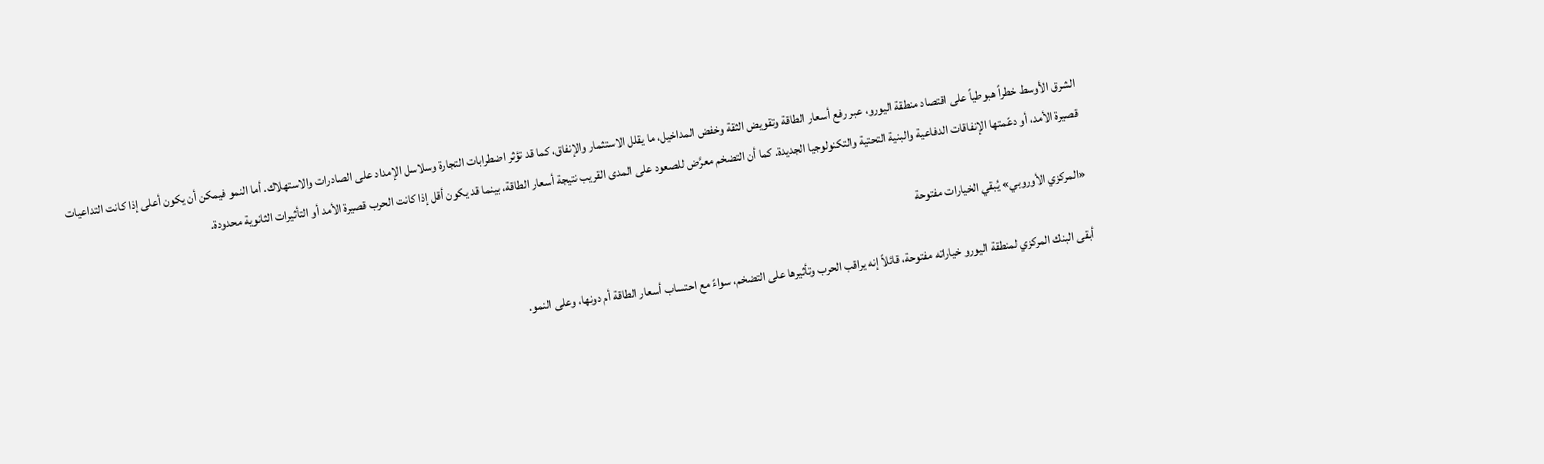الشرق الأوسط خطراً هبوطياً على اقتصاد منطقة اليورو، عبر رفع أسعار الطاقة وتقويض الثقة وخفض المداخيل، ما يقلل الاستثمار والإنفاق، كما قد تؤثر اضطرابات التجارة وسلاسل الإمداد على الصادرات والاستهلاك. أما النمو فيمكن أن يكون أعلى إذا كانت التداعيات قصيرة الأمد، أو دعّمتها الإنفاقات الدفاعية والبنية التحتية والتكنولوجيا الجديدة. كما أن التضخم معرَّض للصعود على المدى القريب نتيجة أسعار الطاقة، بينما قد يكون أقل إذا كانت الحرب قصيرة الأمد أو التأثيرات الثانوية محدودة.

«المركزي الأوروبي» يُبقي الخيارات مفتوحة

أبقى البنك المركزي لمنطقة اليورو خياراته مفتوحة، قائلاً إنه يراقب الحرب وتأثيرها على التضخم، سواءً مع احتساب أسعار الطاقة أم دونها، وعلى النمو.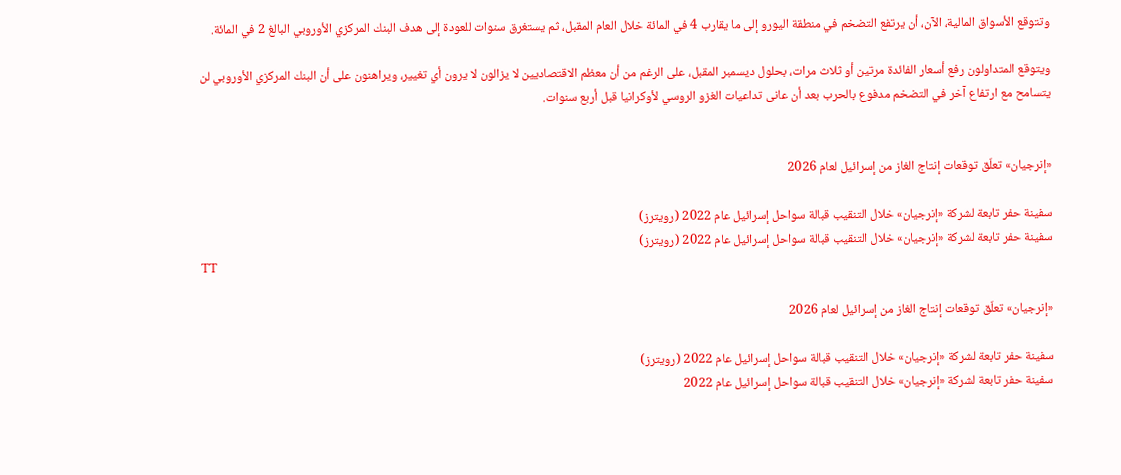وتتوقع الأسواق المالية، الآن، أن يرتفع التضخم في منطقة اليورو إلى ما يقارب 4 في المائة خلال العام المقبل، ثم يستغرق سنوات للعودة إلى هدف البنك المركزي الأوروبي البالغ 2 في المائة.

ويتوقع المتداولون رفع أسعار الفائدة مرتين أو ثلاث مرات، بحلول ديسمبر المقبل، على الرغم من أن معظم الاقتصاديين لا يزالون لا يرون أي تغيير، ويراهنون على أن البنك المركزي الأوروبي لن يتسامح مع ارتفاع آخر في التضخم مدفوع بالحرب بعد أن عانى تداعيات الغزو الروسي لأوكرانيا قبل أربع سنوات.


«إنرجيان» تعلّق توقعات إنتاج الغاز من إسرائيل لعام 2026

سفينة حفر تابعة لشركة «إنرجيان» خلال التنقيب قبالة سواحل إسرائيل عام 2022 (رويترز)
سفينة حفر تابعة لشركة «إنرجيان» خلال التنقيب قبالة سواحل إسرائيل عام 2022 (رويترز)
TT

«إنرجيان» تعلّق توقعات إنتاج الغاز من إسرائيل لعام 2026

سفينة حفر تابعة لشركة «إنرجيان» خلال التنقيب قبالة سواحل إسرائيل عام 2022 (رويترز)
سفينة حفر تابعة لشركة «إنرجيان» خلال التنقيب قبالة سواحل إسرائيل عام 2022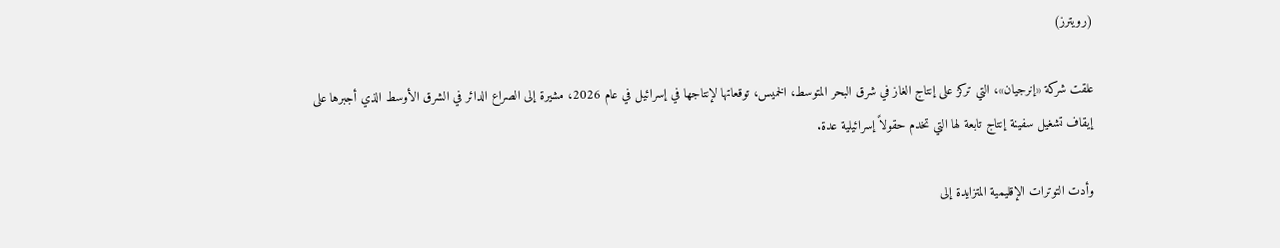(رويترز)

علقت شركة «إنرجيان»، التي تركز على إنتاج الغاز في شرق البحر المتوسط، الخميس، توقعاتها لإنتاجها في إسرائيل في عام 2026، مشيرة إلى الصراع الدائر في الشرق الأوسط الذي أجبرها على إيقاف تشغيل سفينة إنتاج تابعة لها التي تخدم حقولاً إسرائيلية عدة.

وأدت التوترات الإقليمية المتزايدة إلى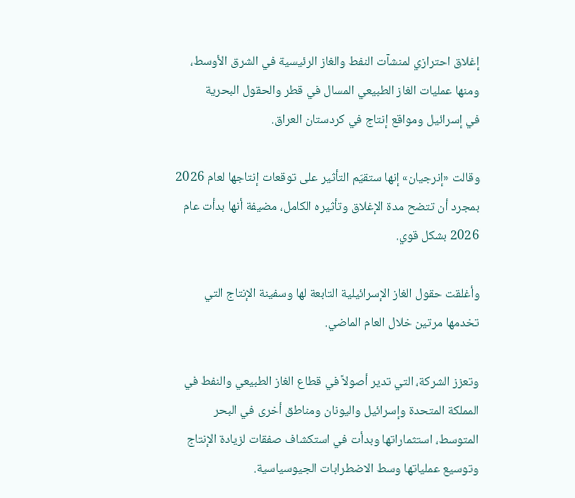إغلاق احترازي لمنشآت النفط والغاز الرئيسية في الشرق الأوسط، ومنها عمليات ‌الغاز الطبيعي المسال ‌في قطر والحقول البحرية في ‌إسرائيل ومواقع إنتاج في كردستان العراق.

وقالت «إنرجيان» إنها ستقيّم التأثير على توقعات إنتاجها لعام 2026 بمجرد أن تتضح مدة الإغلاق وتأثيره الكامل، مضيفة أنها بدأت عام 2026 بشكل قوي.

وأغلقت حقول الغاز الإسرائيلية التابعة لها وسفينة الإنتاج التي تخدمها مرتين خلال العام الماضي.

وتعزز الشركة، التي ‌تدير أصولاً في ‌قطاع الغاز الطبيعي والنفط في المملكة المتحدة وإسرائيل ‌واليونان ومناطق أخرى في البحر المتوسط، استثماراتها ‌وبدأت في استكشاف صفقات لزيادة الإنتاج وتوسيع عملياتها وسط الاضطرابات الجيوسياسية.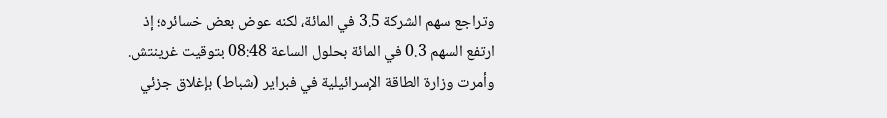وتراجع سهم الشركة 3.5 في المائة، لكنه عوض بعض خسائره؛ إذ ارتفع السهم 0.3 في المائة ‌بحلول الساعة 08:48 بتوقيت غرينتش. وأمرت وزارة الطاقة الإسرائيلية في فبراير (شباط) بإغلاق جزئي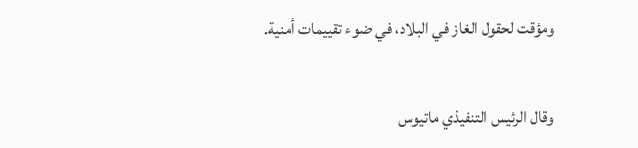ومؤقت لحقول الغاز في البلاد، في ضوء تقييمات أمنية.

وقال الرئيس التنفيذي ماتيوس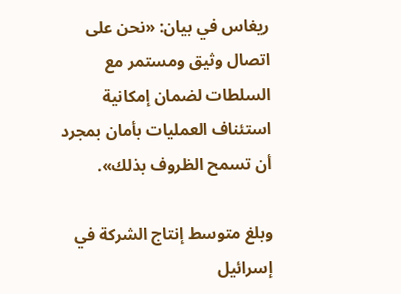ريغاس في بيان: «نحن على اتصال وثيق ومستمر مع السلطات لضمان إمكانية استئناف العمليات بأمان بمجرد أن تسمح الظروف بذلك».

وبلغ متوسط إنتاج الشركة في إسرائيل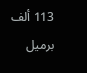113 ألف برميل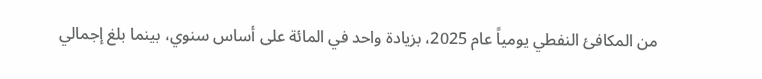من المكافئ النفطي يومياً عام 2025، بزيادة واحد في المائة على أساس سنوي، بينما بلغ إجمالي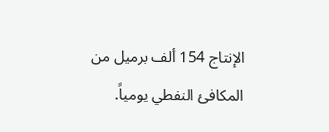الإنتاج 154 ألف برميل من المكافئ النفطي يومياً.